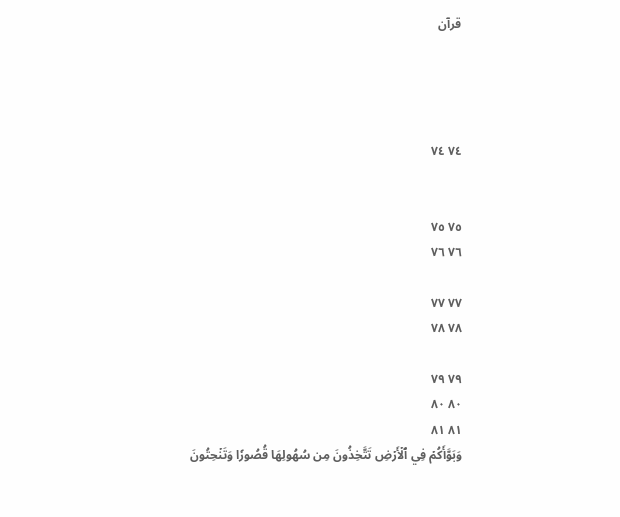قرآن




٧٤ ٧٤


٧٥ ٧٥
٧٦ ٧٦

٧٧ ٧٧
٧٨ ٧٨

٧٩ ٧٩
٨٠ ٨٠
٨١ ٨١
وَبَوَّأَكُمۡ فِي ٱلۡأَرۡضِ تَتَّخِذُونَ مِن سُهُولِهَا قُصُورٗا وَتَنۡحِتُونَ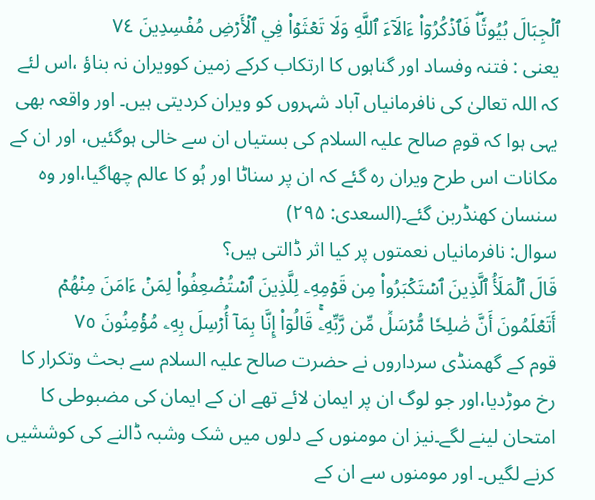ٱلۡجِبَالَ بُيُوتٗاۖ فَٱذۡكُرُوٓاْ ءَالَآءَ ٱللَّهِ وَلَا تَعۡثَوۡاْ فِي ٱلۡأَرۡضِ مُفۡسِدِينَ ٧٤
یعنی : فتنہ وفساد اور گناہوں کا ارتکاب کرکے زمین کوویران نہ بناؤ ،اس لئے کہ اللہ تعالیٰ کی نافرمانیاں آباد شہروں کو ویران کردیتی ہیں۔ اور واقعہ بھی یہی ہوا کہ قومِ صالح علیہ السلام کی بستیاں ان سے خالی ہوگئیں، اور ان کے مکانات اس طرح ویران رہ گئے کہ ان پر سناٹا اور ہُو کا عالم چھاگیا،اور وہ سنسان کھنڈربن گئے۔(السعدی: ۲۹۵)
سوال: نافرمانیاں نعمتوں پر کیا اثر ڈالتی ہیں؟
قَالَ ٱلۡمَلَأُ ٱلَّذِينَ ٱسۡتَكۡبَرُواْ مِن قَوۡمِهِۦ لِلَّذِينَ ٱسۡتُضۡعِفُواْ لِمَنۡ ءَامَنَ مِنۡهُمۡ أَتَعۡلَمُونَ أَنَّ صَٰلِحٗا مُّرۡسَلٞ مِّن رَّبِّهِۦۚ قَالُوٓاْ إِنَّا بِمَآ أُرۡسِلَ بِهِۦ مُؤۡمِنُونَ ٧٥
قوم کے گھمنڈی سرداروں نے حضرت صالح علیہ السلام سے بحث وتکرار کا رخ موڑدیا،اور جو لوگ ان پر ایمان لائے تھے ان کے ایمان کی مضبوطی کا امتحان لینے لگے۔نیز ان مومنوں کے دلوں میں شک وشبہ ڈالنے کی کوششیں کرنے لگیں۔ اور مومنوں سے ان کے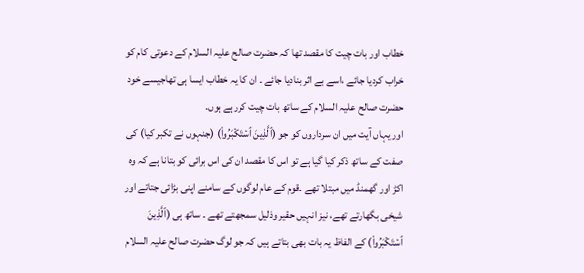خطاب اور بات چیت کا مقصد تھا کہ حضرت صالح علیہ السلام کے دعوتی کام کو خراب کردیا جائے ،اسے بے اثر بنادیا جائے ۔ ان کا یہ خطاب ایسا ہی تھاجیسے خود حضرت صالح علیہ السلام کے ساتھ بات چیت کررہے ہوں۔
اور یہاں آیت میں ان سرداروں کو جو (ٱلَّذِينَ ٱسۡتَكۡبَرُواْ) (جنہوں نے تکبر کیا) کی صفت کے ساتھ ذکر کیا گیا ہے تو اس کا مقصد ان کی اس برائی کو بتانا ہے کہ وہ اکڑ اور گھمنڈ میں مبتلا تھے ۔قوم کے عام لوگوں کے سامنے اپنی بڑائی جتاتے اور شیخی بگھارتے تھے، نیز انہیں حقیر وذلیل سمجھتے تھے ۔ ساتھ ہی (ٱلَّذِينَ ٱسۡتَكۡبَرُواْ) کے الفاظ یہ بات بھی بتاتے ہیں کہ جو لوگ حضرت صالح علیہ السلام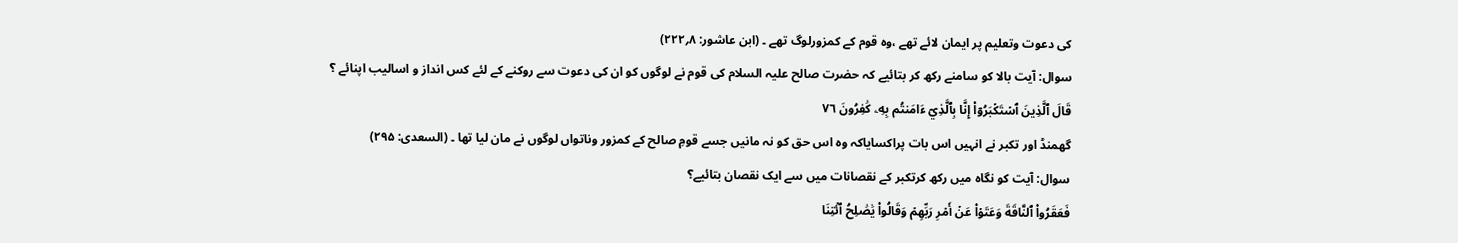کی دعوت وتعلیم پر ایمان لائے تھے ،وہ قوم کے کمزورلوگ تھے ۔ (ابن عاشور: ۸؍۲۲۲)
سوال: آیت بالا کو سامنے رکھ کر بتائیے کہ حضرت صالح علیہ السلام کی قوم نے لوگوں کو ان کی دعوت سے روکنے کے لئے کس انداز و اسالیب اپنائے ؟
قَالَ ٱلَّذِينَ ٱسۡتَكۡبَرُوٓاْ إِنَّا بِٱلَّذِيٓ ءَامَنتُم بِهِۦ كَٰفِرُونَ ٧٦
گھمنڈ اور تکبر نے انہیں اس بات پراکسایاکہ وہ اس حق کو نہ مانیں جسے قومِ صالح کے کمزور وناتواں لوگوں نے مان لیا تھا ۔ (السعدی: ۲۹۵)
سوال: آیت کو نگاہ میں رکھ کرتکبر کے نقصانات میں سے ایک نقصان بتائیے؟
فَعَقَرُواْ ٱلنَّاقَةَ وَعَتَوۡاْ عَنۡ أَمۡرِ رَبِّهِمۡ وَقَالُواْ يَٰصَٰلِحُ ٱئۡتِنَا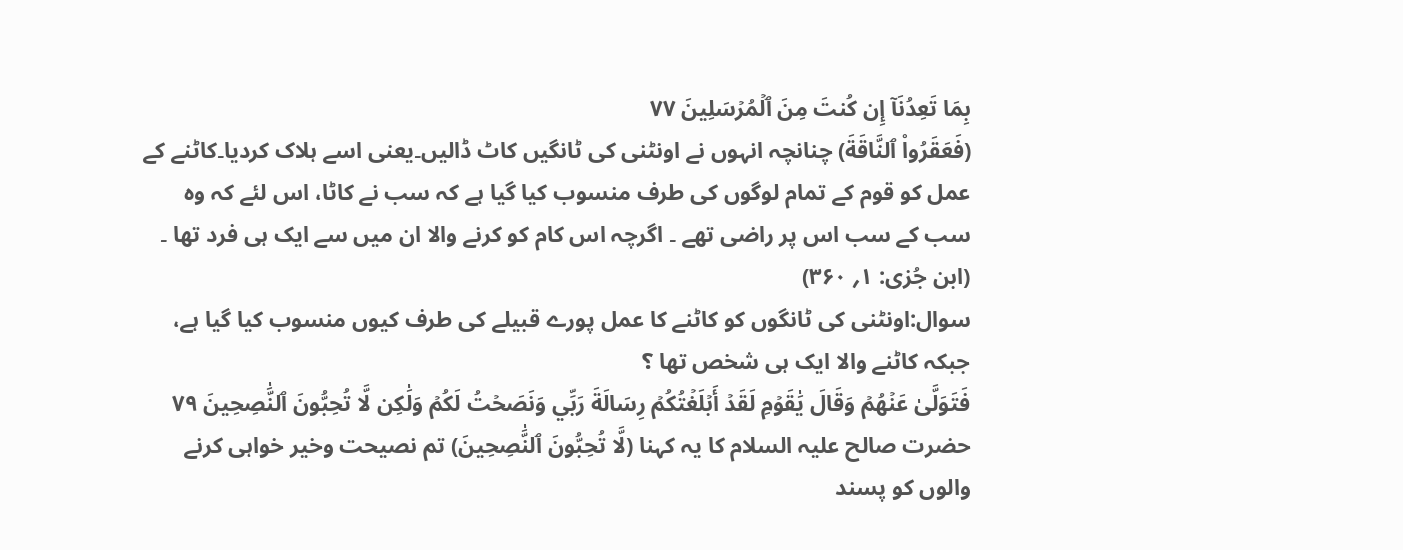بِمَا تَعِدُنَآ إِن كُنتَ مِنَ ٱلۡمُرۡسَلِينَ ٧٧
(فَعَقَرُواْ ٱلنَّاقَةَ) چنانچہ انہوں نے اونٹنی کی ٹانگیں کاٹ ڈالیں۔یعنی اسے ہلاک کردیا۔کاٹنے کے عمل کو قوم کے تمام لوگوں کی طرف منسوب کیا گیا ہے کہ سب نے کاٹا، اس لئے کہ وہ سب کے سب اس پر راضی تھے ۔ اگرچہ اس کام کو کرنے والا ان میں سے ایک ہی فرد تھا ۔ (ابن جُزی: ۱؍ ۳۶۰)
سوال:اونٹنی کی ٹانگوں کو کاٹنے کا عمل پورے قبیلے کی طرف کیوں منسوب کیا گیا ہے، جبکہ کاٹنے والا ایک ہی شخص تھا ؟
فَتَوَلَّىٰ عَنۡهُمۡ وَقَالَ يَٰقَوۡمِ لَقَدۡ أَبۡلَغۡتُكُمۡ رِسَالَةَ رَبِّي وَنَصَحۡتُ لَكُمۡ وَلَٰكِن لَّا تُحِبُّونَ ٱلنَّٰصِحِينَ ٧٩
حضرت صالح علیہ السلام کا یہ کہنا (لَّا تُحِبُّونَ ٱلنَّٰصِحِينَ) تم نصیحت وخیر خواہی کرنے والوں کو پسند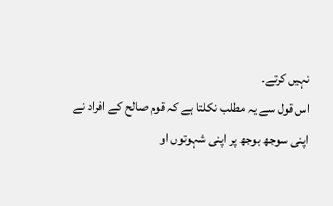نہیں کرتے۔
اس قول سے یہ مطلب نکلتا ہے کہ قوم صالح کے افراد نے اپنی سوجھ بوجھ پر اپنی شہوتوں او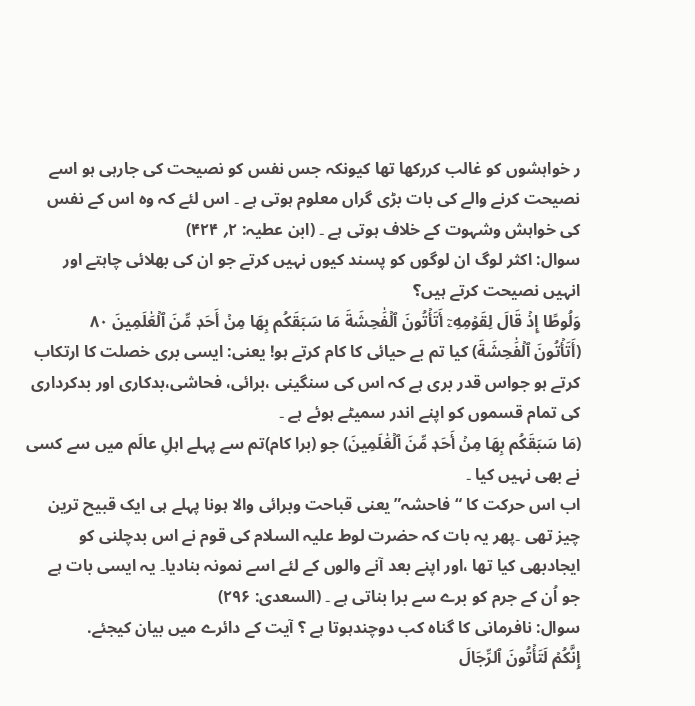ر خواہشوں کو غالب کررکھا تھا کیونکہ جس نفس کو نصیحت کی جارہی ہو اسے نصیحت کرنے والے کی بات بڑی گراں معلوم ہوتی ہے ۔ اس لئے کہ وہ اس کے نفس کی خواہش وشہوت کے خلاف ہوتی ہے ۔ (ابن عطیہ: ۲؍ ۴۲۴)
سوال: اکثر لوگ ان لوگوں کو پسند کیوں نہیں کرتے جو ان کی بھلائی چاہتے اور انہیں نصیحت کرتے ہیں؟
وَلُوطًا إِذۡ قَالَ لِقَوۡمِهِۦٓ أَتَأۡتُونَ ٱلۡفَٰحِشَةَ مَا سَبَقَكُم بِهَا مِنۡ أَحَدٖ مِّنَ ٱلۡعَٰلَمِينَ ٨٠
(أَتَأۡتُونَ ٱلۡفَٰحِشَةَ) کیا تم بے حیائی کا کام کرتے ہو! یعنی: ایسی بری خصلت کا ارتکاب کرتے ہو جواس قدر بری ہے کہ اس کی سنگینی ،برائی، فحاشی،بدکاری اور بدکرداری کی تمام قسموں کو اپنے اندر سمیٹے ہوئے ہے ۔
(مَا سَبَقَكُم بِهَا مِنۡ أَحَدٖ مِّنَ ٱلۡعَٰلَمِينَ) جو (برا کام)تم سے پہلے اہلِ عالَم میں سے کسی نے بھی نہیں کیا ۔
اب اس حرکت کا “فاحشہ” یعنی قباحت وبرائی والا ہونا پہلے ہی ایک قبیح ترین چیز تھی ۔پھر یہ بات کہ حضرت لوط علیہ السلام کی قوم نے اس بدچلنی کو ایجادبھی کیا تھا ،اور اپنے بعد آنے والوں کے لئے اسے نمونہ بنادیا۔ یہ ایسی بات ہے جو اُن کے جرم کو برے سے برا بناتی ہے ۔ (السعدی: ۲۹۶)
سوال: نافرمانی کا گناہ کب دوچندہوتا ہے ؟ آیت کے دائرے میں بیان کیجئے.
إِنَّكُمۡ لَتَأۡتُونَ ٱلرِّجَالَ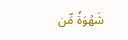شَهۡوَةٗ مِّن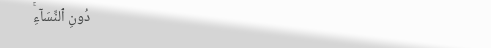دُونِ ٱلنِّسَآءِۚ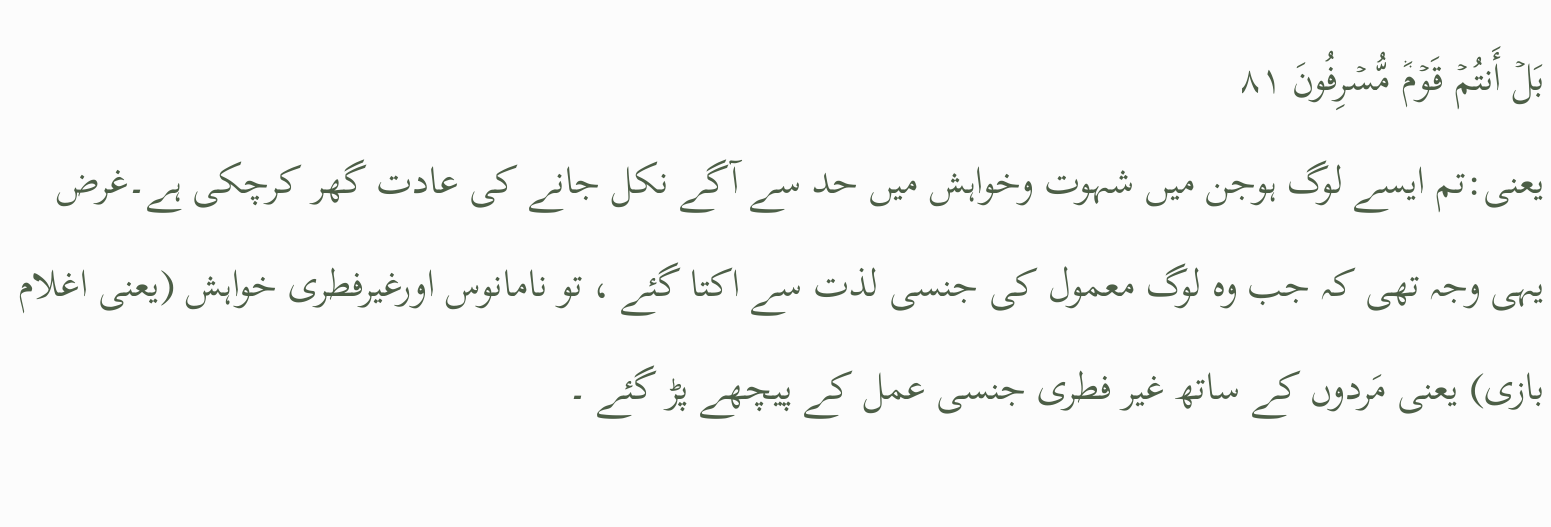بَلۡ أَنتُمۡ قَوۡمٞ مُّسۡرِفُونَ ٨١
یعنی:تم ایسے لوگ ہوجن میں شہوت وخواہش میں حد سے آگے نکل جانے کی عادت گھر کرچکی ہے۔غرض یہی وجہ تھی کہ جب وہ لوگ معمول کی جنسی لذت سے اکتا گئے ، تو نامانوس اورغیرفطری خواہش (یعنی اغلام بازی) یعنی مَردوں کے ساتھ غیر فطری جنسی عمل کے پیچھے پڑ گئے ۔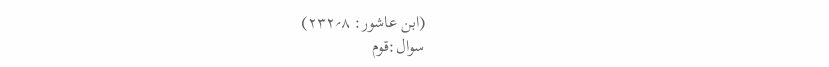(ابن عاشور: ۸؍۲۳۲)
سوال:قوم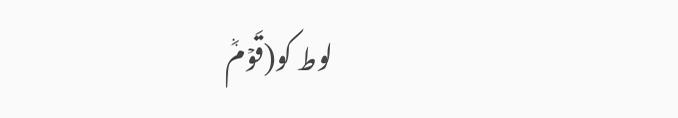لوط کو(قَوۡمٞ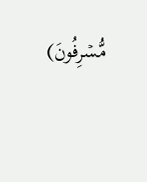مُّسۡرِفُونَ)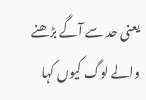یعنی حد سے آگے بڑھنے والے لوگ کیوں کہا